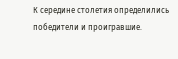К середине столетия определились победители и проигравшие.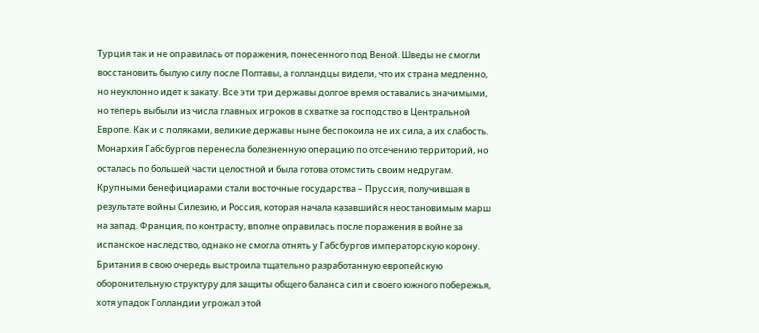Турция так и не оправилась от поражения, понесенного под Веной. Шведы не смогли восстановить былую силу после Полтавы, а голландцы видели, что их страна медленно, но неуклонно идет к закату. Все эти три державы долгое время оставались значимыми, но теперь выбыли из числа главных игроков в схватке за господство в Центральной Европе. Как и с поляками, великие державы ныне беспокоила не их сила, а их слабость. Монархия Габсбургов перенесла болезненную операцию по отсечению территорий, но осталась по большей части целостной и была готова отомстить своим недругам. Крупными бенефициарами стали восточные государства – Пруссия, получившая в результате войны Силезию, и Россия, которая начала казавшийся неостановимым марш на запад. Франция, по контрасту, вполне оправилась после поражения в войне за испанское наследство, однако не смогла отнять у Габсбургов императорскую корону. Британия в свою очередь выстроила тщательно разработанную европейскую оборонительную структуру для защиты общего баланса сил и своего южного побережья, хотя упадок Голландии угрожал этой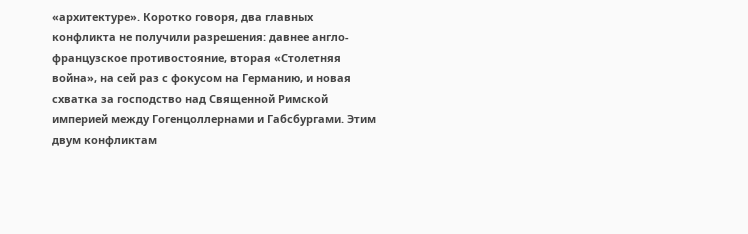«архитектуре». Коротко говоря, два главных конфликта не получили разрешения: давнее англо-французское противостояние, вторая «Столетняя война», на сей раз с фокусом на Германию, и новая схватка за господство над Священной Римской империей между Гогенцоллернами и Габсбургами. Этим двум конфликтам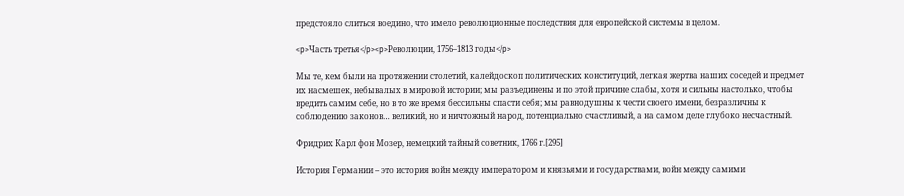предстояло слиться воедино, что имело революционные последствия для европейской системы в целом.

<p>Часть третья</p><p>Революции, 1756–1813 годы</p>

Мы те, кем были на протяжении столетий, калейдоскоп политических конституций, легкая жертва наших соседей и предмет их насмешек, небывалых в мировой истории; мы разъединены и по этой причине слабы, хотя и сильны настолько, чтобы вредить самим себе, но в то же время бессильны спасти себя; мы равнодушны к чести своего имени, безразличны к соблюдению законов… великий, но и ничтожный народ, потенциально счастливый, а на самом деле глубоко несчастный.

Фридрих Карл фон Мозер, немецкий тайный советник, 1766 г.[295]

История Германии – это история войн между императором и князьями и государствами, войн между самими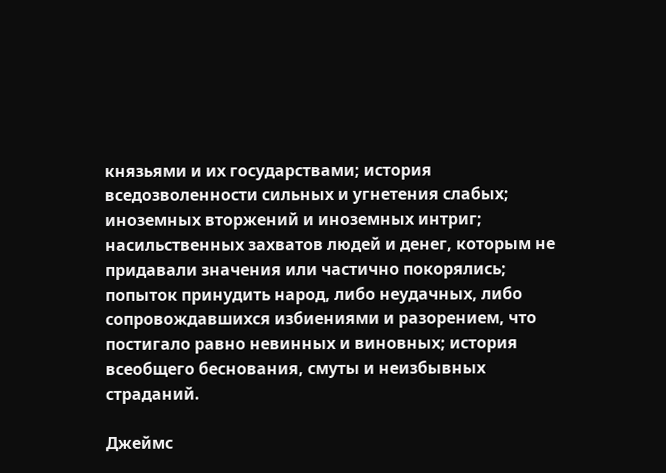князьями и их государствами; история вседозволенности сильных и угнетения слабых; иноземных вторжений и иноземных интриг; насильственных захватов людей и денег, которым не придавали значения или частично покорялись; попыток принудить народ, либо неудачных, либо сопровождавшихся избиениями и разорением, что постигало равно невинных и виновных; история всеобщего беснования, смуты и неизбывных страданий.

Джеймс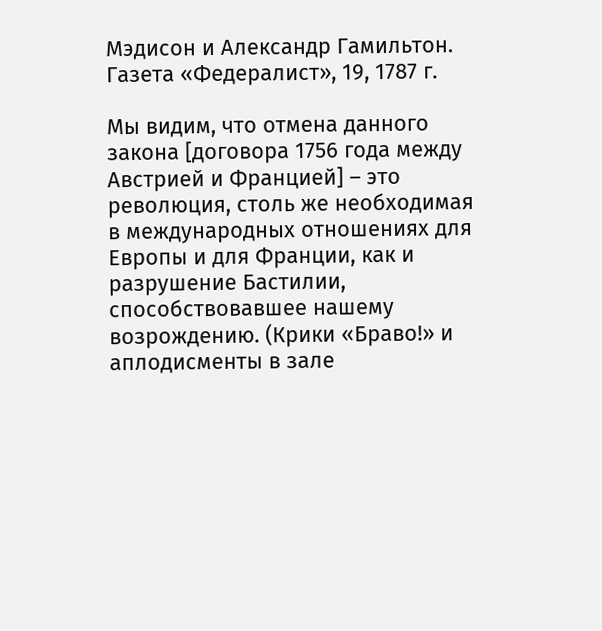Мэдисон и Александр Гамильтон. Газета «Федералист», 19, 1787 г.

Мы видим, что отмена данного закона [договора 1756 года между Австрией и Францией] – это революция, столь же необходимая в международных отношениях для Европы и для Франции, как и разрушение Бастилии, способствовавшее нашему возрождению. (Крики «Браво!» и аплодисменты в зале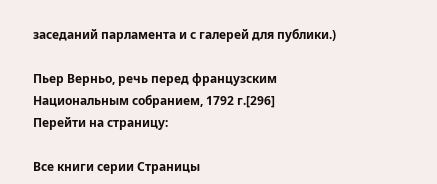заседаний парламента и с галерей для публики.)

Пьер Верньо, речь перед французским Национальным собранием, 1792 г.[296]
Перейти на страницу:

Все книги серии Страницы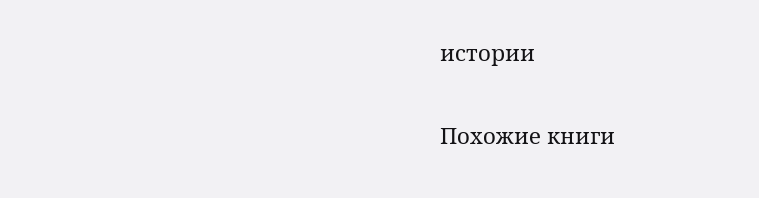истории

Похожие книги